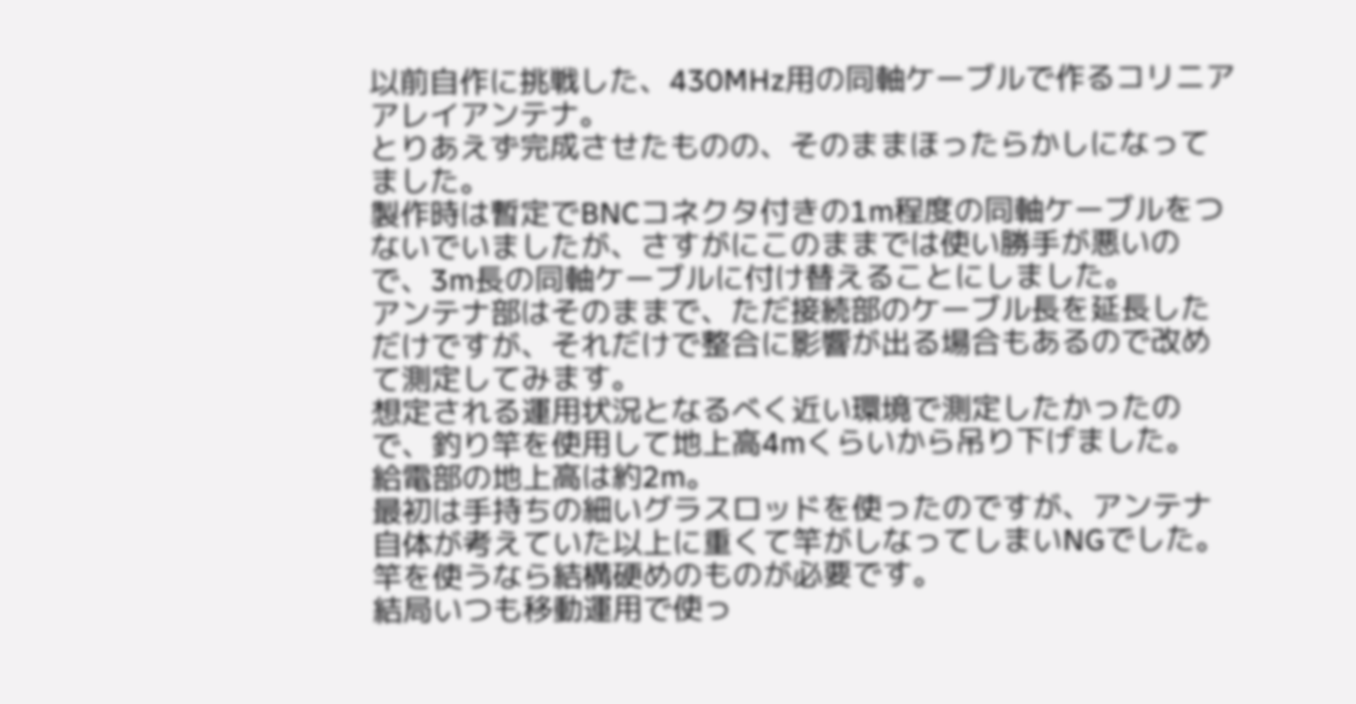以前自作に挑戦した、430MHz用の同軸ケーブルで作るコリニアアレイアンテナ。
とりあえず完成させたものの、そのままほったらかしになってました。
製作時は暫定でBNCコネクタ付きの1m程度の同軸ケーブルをつないでいましたが、さすがにこのままでは使い勝手が悪いので、3m長の同軸ケーブルに付け替えることにしました。
アンテナ部はそのままで、ただ接続部のケーブル長を延長しただけですが、それだけで整合に影響が出る場合もあるので改めて測定してみます。
想定される運用状況となるべく近い環境で測定したかったので、釣り竿を使用して地上高4mくらいから吊り下げました。
給電部の地上高は約2m。
最初は手持ちの細いグラスロッドを使ったのですが、アンテナ自体が考えていた以上に重くて竿がしなってしまいNGでした。
竿を使うなら結構硬めのものが必要です。
結局いつも移動運用で使っ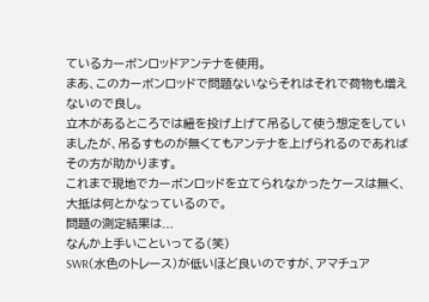ているカーボンロッドアンテナを使用。
まあ、このカーボンロッドで問題ないならそれはそれで荷物も増えないので良し。
立木があるところでは紐を投げ上げて吊るして使う想定をしていましたが、吊るすものが無くてもアンテナを上げられるのであればその方が助かります。
これまで現地でカーボンロッドを立てられなかったケースは無く、大抵は何とかなっているので。
問題の測定結果は...
なんか上手いこといってる(笑)
SWR(水色のトレース)が低いほど良いのですが、アマチュア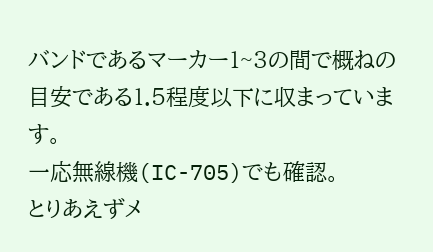バンドであるマーカー1~3の間で概ねの目安である1.5程度以下に収まっています。
一応無線機(IC-705)でも確認。
とりあえずメ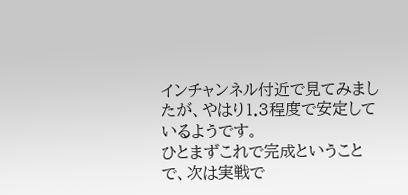インチャンネル付近で見てみましたが、やはり1.3程度で安定しているようです。
ひとまずこれで完成ということで、次は実戦で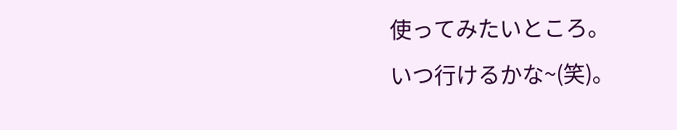使ってみたいところ。
いつ行けるかな~(笑)。